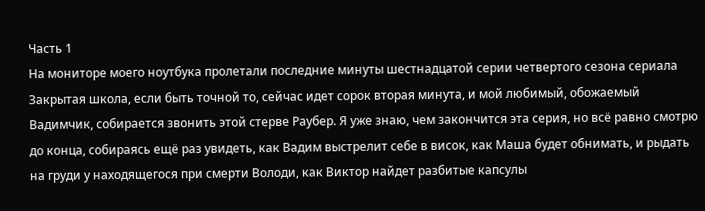Часть 1
На мониторе моего ноутбука пролетали последние минуты шестнадцатой серии четвертого сезона сериала Закрытая школа, если быть точной то, сейчас идет сорок вторая минута, и мой любимый, обожаемый Вадимчик, собирается звонить этой стерве Раубер. Я уже знаю, чем закончится эта серия, но всё равно смотрю до конца, собираясь ещё раз увидеть, как Вадим выстрелит себе в висок, как Маша будет обнимать, и рыдать на груди у находящегося при смерти Володи, как Виктор найдет разбитые капсулы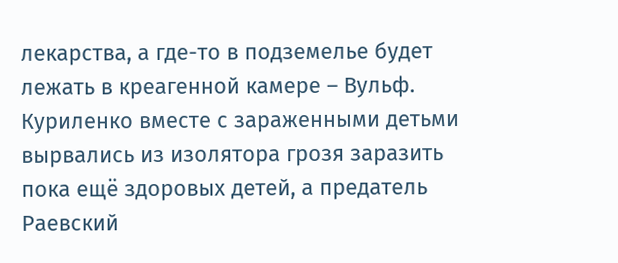лекарства, а где-то в подземелье будет лежать в креагенной камере – Вульф. Куриленко вместе с зараженными детьми вырвались из изолятора грозя заразить пока ещё здоровых детей, а предатель Раевский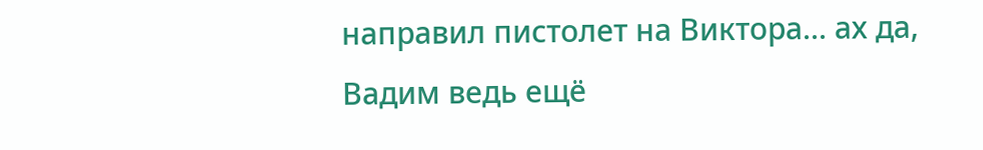направил пистолет на Виктора... ах да, Вадим ведь ещё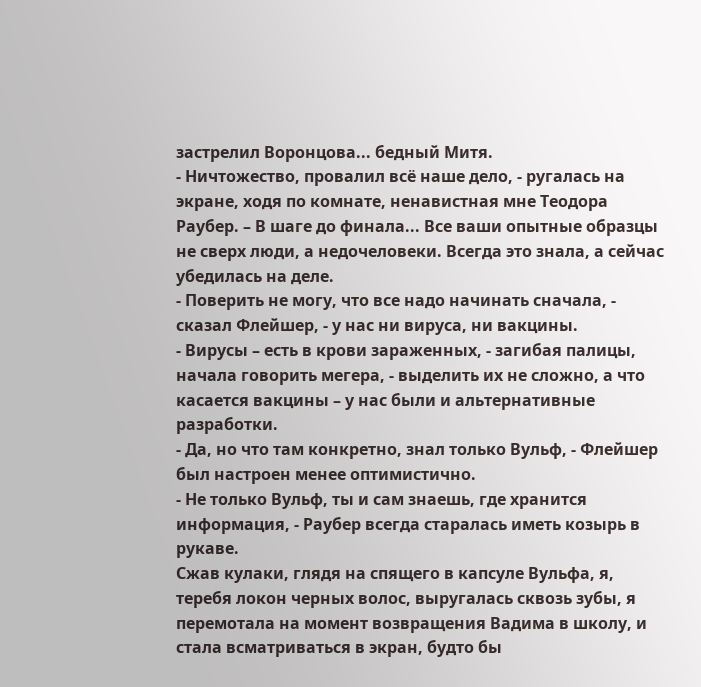застрелил Воронцова... бедный Митя.
- Ничтожество, провалил всё наше дело, - ругалась на экране, ходя по комнате, ненавистная мне Теодора Раубер. – В шаге до финала... Все ваши опытные образцы не сверх люди, а недочеловеки. Всегда это знала, а сейчас убедилась на деле.
- Поверить не могу, что все надо начинать сначала, - сказал Флейшер, - у нас ни вируса, ни вакцины.
- Вирусы – есть в крови зараженных, - загибая палицы, начала говорить мегера, - выделить их не сложно, а что касается вакцины – у нас были и альтернативные разработки.
- Да, но что там конкретно, знал только Вульф, - Флейшер был настроен менее оптимистично.
- Не только Вульф, ты и сам знаешь, где хранится информация, - Раубер всегда старалась иметь козырь в рукаве.
Сжав кулаки, глядя на спящего в капсуле Вульфа, я, теребя локон черных волос, выругалась сквозь зубы, я перемотала на момент возвращения Вадима в школу, и стала всматриваться в экран, будто бы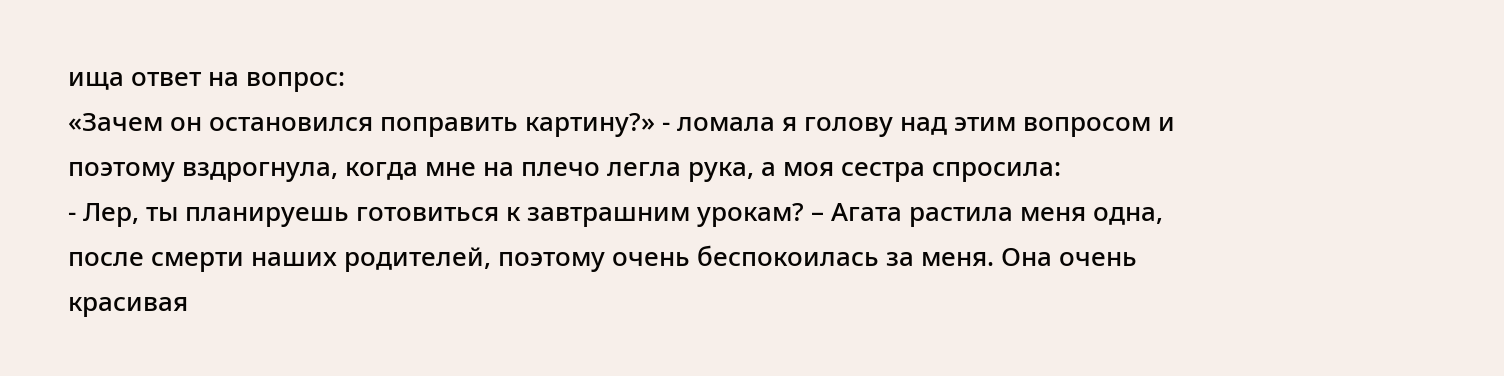ища ответ на вопрос:
«Зачем он остановился поправить картину?» - ломала я голову над этим вопросом и поэтому вздрогнула, когда мне на плечо легла рука, а моя сестра спросила:
- Лер, ты планируешь готовиться к завтрашним урокам? – Агата растила меня одна, после смерти наших родителей, поэтому очень беспокоилась за меня. Она очень красивая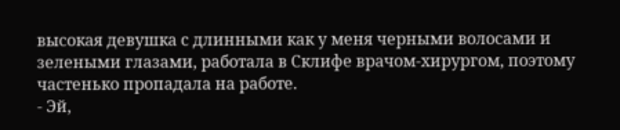высокая девушка с длинными как у меня черными волосами и зелеными глазами, работала в Склифе врачом-хирургом, поэтому частенько пропадала на работе.
- Эй,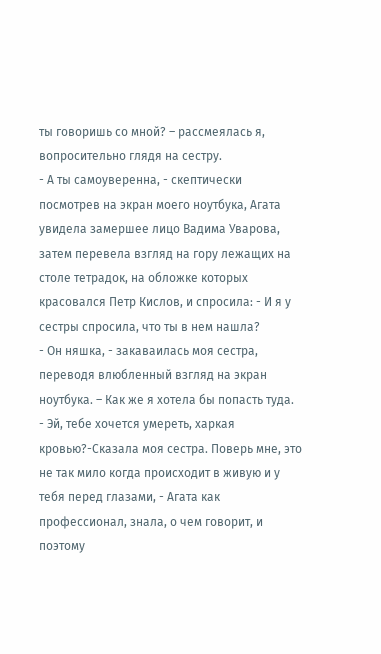ты говоришь со мной? – рассмеялась я, вопросительно глядя на сестру.
- А ты самоуверенна, - скептически посмотрев на экран моего ноутбука, Агата увидела замершее лицо Вадима Уварова, затем перевела взгляд на гору лежащих на столе тетрадок, на обложке которых красовался Петр Кислов, и спросила: - И я у сестры спросила, что ты в нем нашла?
- Он няшка, - закаваилась моя сестра, переводя влюбленный взгляд на экран ноутбука. – Как же я хотела бы попасть туда.
- Эй, тебе хочется умереть, харкая кровью?-Сказала моя сестра. Поверь мне, это не так мило когда происходит в живую и у тебя перед глазами, - Агата как профессионал, знала, о чем говорит, и поэтому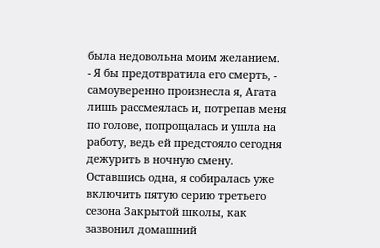была недовольна моим желанием.
- Я бы предотвратила его смерть, - самоуверенно произнесла я, Агата лишь рассмеялась и, потрепав меня по голове, попрощалась и ушла на работу, ведь ей предстояло сегодня дежурить в ночную смену.
Оставшись одна, я собиралась уже включить пятую серию третьего сезона Закрытой школы, как зазвонил домашний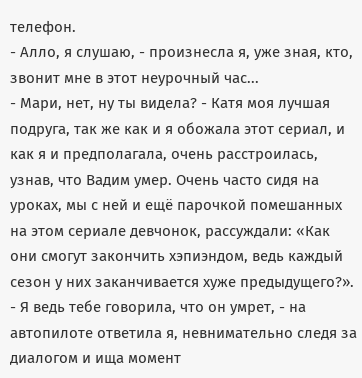телефон.
- Алло, я слушаю, - произнесла я, уже зная, кто, звонит мне в этот неурочный час...
- Мари, нет, ну ты видела? - Катя моя лучшая подруга, так же как и я обожала этот сериал, и как я и предполагала, очень расстроилась, узнав, что Вадим умер. Очень часто сидя на уроках, мы с ней и ещё парочкой помешанных на этом сериале девчонок, рассуждали: «Как они смогут закончить хэпиэндом, ведь каждый сезон у них заканчивается хуже предыдущего?».
- Я ведь тебе говорила, что он умрет, - на автопилоте ответила я, невнимательно следя за диалогом и ища момент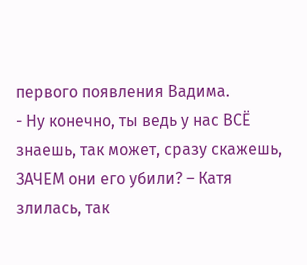первого появления Вадима.
- Ну конечно, ты ведь у нас ВСЁ знаешь, так может, сразу скажешь, ЗАЧЕМ они его убили? – Катя злилась, так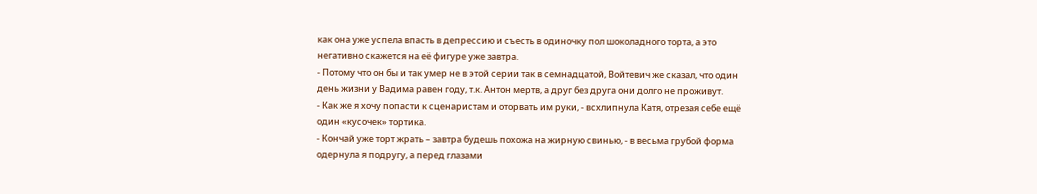как она уже успела впасть в депрессию и съесть в одиночку пол шоколадного торта, а это негативно скажется на её фигуре уже завтра.
- Потому что он бы и так умер не в этой серии так в семнадцатой, Войтевич же сказал, что один день жизни у Вадима равен году, т.к. Антон мертв, а друг без друга они долго не проживут.
- Как же я хочу попасти к сценаристам и оторвать им руки, - всхлипнула Катя, отрезая себе ещё один «кусочек» тортика.
- Кончай уже торт жрать – завтра будешь похожа на жирную свинью, - в весьма грубой форма одернула я подругу, а перед глазами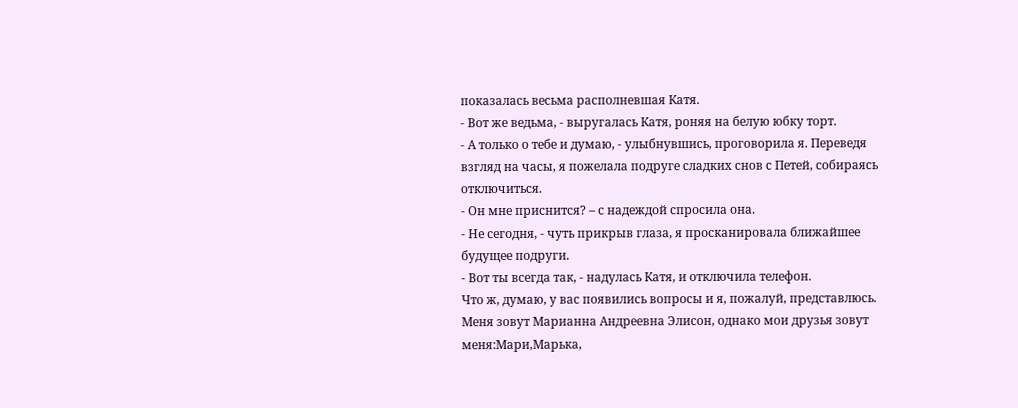показалась весьма располневшая Катя.
- Вот же ведьма, - выругалась Катя, роняя на белую юбку торт.
- А только о тебе и думаю, - улыбнувшись, проговорила я. Переведя взгляд на часы, я пожелала подруге сладких снов с Петей, собираясь отключиться.
- Он мне приснится? – с надеждой спросила она.
- Не сегодня, - чуть прикрыв глаза, я просканировала ближайшее будущее подруги.
- Вот ты всегда так, - надулась Катя, и отключила телефон.
Что ж, думаю, у вас появились вопросы и я, пожалуй, представлюсь.
Меня зовут Марианна Андреевна Элисон, однако мои друзья зовут меня:Мари,Марька,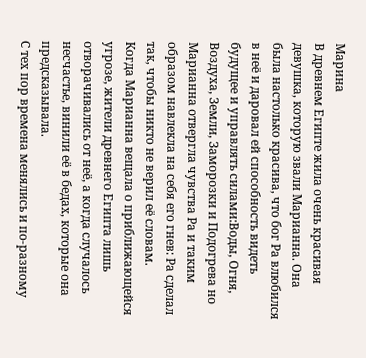Марина
В древнем Египте жила очень красивая девушка, которую звали Марианна. Она была настолько красива, что бог Ра влюбился в неё и даровал ей способность видеть будущее и управлять силами:Воды, Огня, Воздуха, Земли, Заморозки и Подогрева но Марианна отвергла чувства Ра и таким образом навлекла на себя его гнев: Ра сделал так, чтобы никто не верил её словам.
Когда Марианна вещала о приближающейся угрозе, жители древнего Египта лишь отворачивались от неё, а когда случалось несчастье, винили её в бедах, которые она предсказывала.
С тех пор времена менялись и по-разному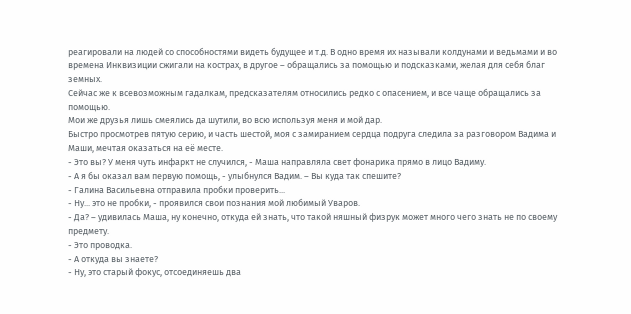реагировали на людей со способностями видеть будущее и т.д. В одно время их называли колдунами и ведьмами и во времена Инквизиции сжигали на кострах, в другое – обращались за помощью и подсказками, желая для себя благ земных.
Сейчас же к всевозможным гадалкам, предсказателям относились редко с опасением, и все чаще обращались за помощью.
Мои же друзья лишь смеялись да шутили, во всю используя меня и мой дар.
Быстро просмотрев пятую серию, и часть шестой, моя с замиранием сердца подруга следила за разговором Вадима и Маши, мечтая оказаться на её месте.
- Это вы? У меня чуть инфаркт не случился, - Маша направляла свет фонарика прямо в лицо Вадиму.
- А я бы оказал вам первую помощь, - улыбнулся Вадим. – Вы куда так спешите?
- Галина Васильевна отправила пробки проверить...
- Ну... это не пробки, - проявился свои познания мой любимый Уваров.
- Да? – удивилась Маша, ну конечно, откуда ей знать, что такой няшный физрук может много чего знать не по своему предмету.
- Это проводка.
- А откуда вы знаете?
- Ну, это старый фокус, отсоединяешь два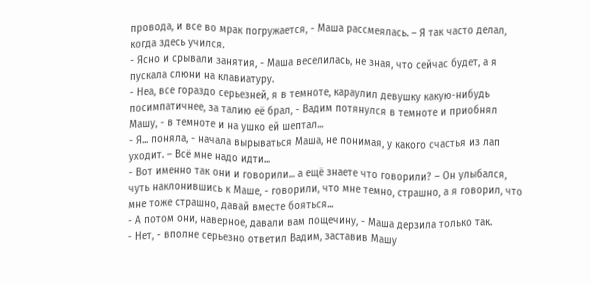провода, и все во мрак погружается, - Маша рассмеялась. – Я так часто делал, когда здесь учился.
- Ясно и срывали занятия, - Маша веселилась, не зная, что сейчас будет, а я пускала слюни на клавиатуру.
- Неа, все гораздо серьезней, я в темноте, караулил девушку какую-нибудь посимпатичнее, за талию её брал, - Вадим потянулся в темноте и приобнял Машу, - в темноте и на ушко ей шептал...
- Я... поняла, - начала вырываться Маша, не понимая, у какого счастья из лап уходит. – Всё мне надо идти...
- Вот именно так они и говорили... а ещё знаете что говорили? – Он улыбался, чуть наклонившись к Маше, - говорили, что мне темно, страшно, а я говорил, что мне тоже страшно, давай вместе бояться...
- А потом они, наверное, давали вам пощечину, - Маша дерзила только так.
- Нет, - вполне серьезно ответил Вадим, заставив Машу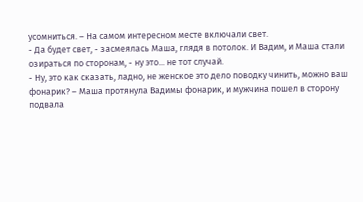усомниться. – На самом интересном месте включали свет.
- Да будет свет, - засмеялась Маша, глядя в потолок. И Вадим, и Маша стали озираться по сторонам, - ну это... не тот случай.
- Ну, это как сказать, ладно, не женское это дело поводку чинить, можно ваш фонарик? – Маша протянула Вадимы фонарик, и мужчина пошел в сторону подвала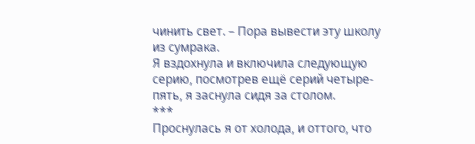чинить свет. – Пора вывести эту школу из сумрака.
Я вздохнула и включила следующую серию, посмотрев ещё серий четыре-пять, я заснула сидя за столом.
***
Проснулась я от холода, и оттого, что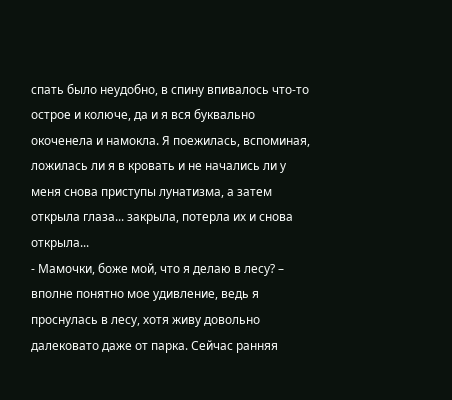спать было неудобно, в спину впивалось что-то острое и колюче, да и я вся буквально окоченела и намокла. Я поежилась, вспоминая, ложилась ли я в кровать и не начались ли у меня снова приступы лунатизма, а затем открыла глаза... закрыла, потерла их и снова открыла...
- Мамочки, боже мой, что я делаю в лесу? – вполне понятно мое удивление, ведь я проснулась в лесу, хотя живу довольно далековато даже от парка. Сейчас ранняя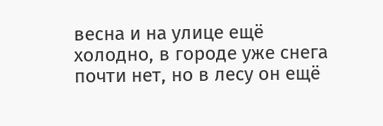весна и на улице ещё холодно, в городе уже снега почти нет, но в лесу он ещё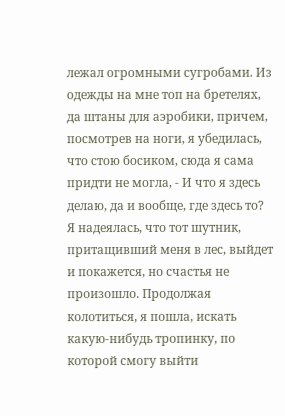лежал огромными сугробами. Из одежды на мне топ на бретелях, да штаны для аэробики, причем, посмотрев на ноги, я убедилась, что стою босиком, сюда я сама придти не могла, - И что я здесь делаю, да и вообще, где здесь то?
Я надеялась, что тот шутник, притащивший меня в лес, выйдет и покажется, но счастья не произошло. Продолжая колотиться, я пошла, искать какую-нибудь тропинку, по которой смогу выйти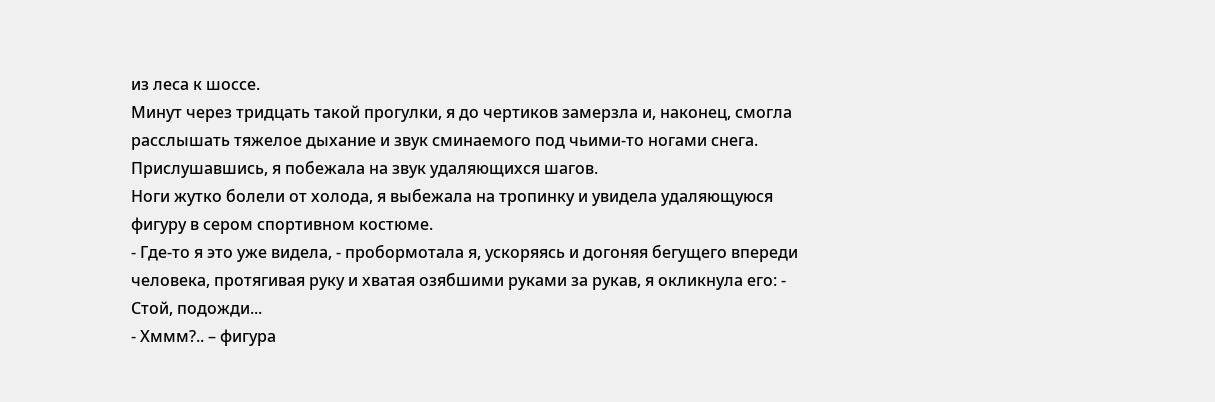из леса к шоссе.
Минут через тридцать такой прогулки, я до чертиков замерзла и, наконец, смогла расслышать тяжелое дыхание и звук сминаемого под чьими-то ногами снега. Прислушавшись, я побежала на звук удаляющихся шагов.
Ноги жутко болели от холода, я выбежала на тропинку и увидела удаляющуюся фигуру в сером спортивном костюме.
- Где-то я это уже видела, - пробормотала я, ускоряясь и догоняя бегущего впереди человека, протягивая руку и хватая озябшими руками за рукав, я окликнула его: - Стой, подожди...
- Хммм?.. – фигура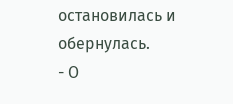остановилась и обернулась.
- О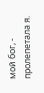мой бог, - пролепетала я.